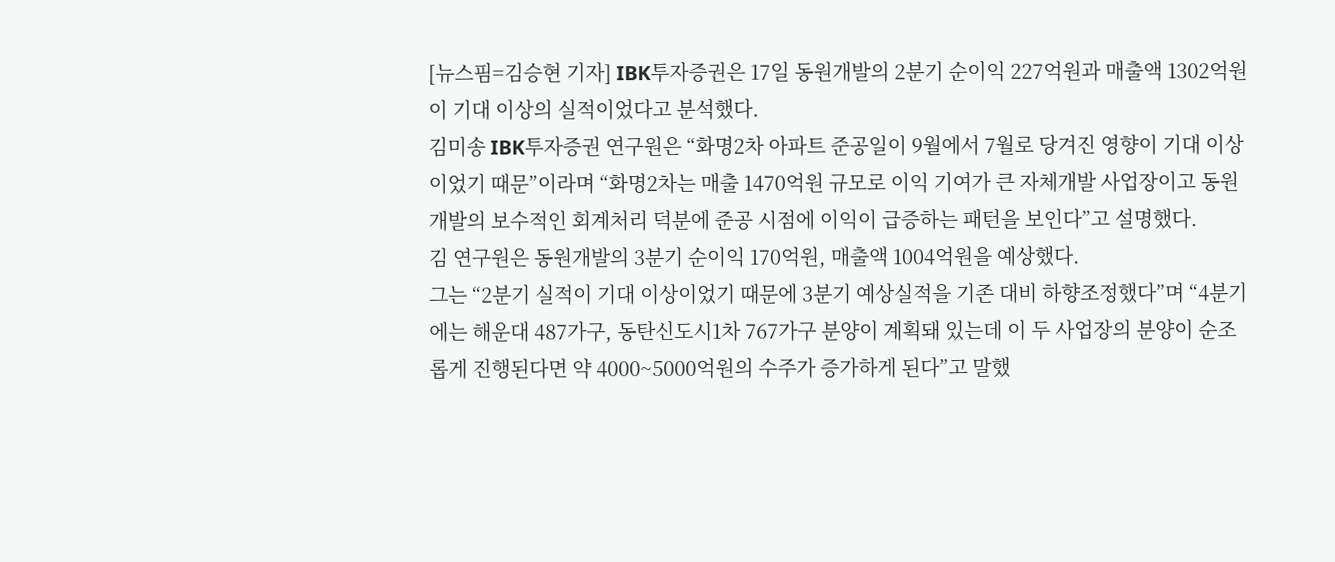[뉴스핌=김승현 기자] IBK투자증권은 17일 동원개발의 2분기 순이익 227억원과 매출액 1302억원이 기대 이상의 실적이었다고 분석했다.
김미송 IBK투자증권 연구원은 “화명2차 아파트 준공일이 9월에서 7월로 당겨진 영향이 기대 이상이었기 때문”이라며 “화명2차는 매출 1470억원 규모로 이익 기여가 큰 자체개발 사업장이고 동원개발의 보수적인 회계처리 덕분에 준공 시점에 이익이 급증하는 패턴을 보인다”고 설명했다.
김 연구원은 동원개발의 3분기 순이익 170억원, 매출액 1004억원을 예상했다.
그는 “2분기 실적이 기대 이상이었기 때문에 3분기 예상실적을 기존 대비 하향조정했다”며 “4분기에는 해운대 487가구, 동탄신도시1차 767가구 분양이 계획돼 있는데 이 두 사업장의 분양이 순조롭게 진행된다면 약 4000~5000억원의 수주가 증가하게 된다”고 말했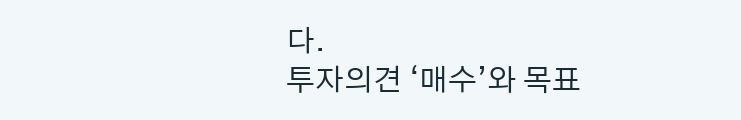다.
투자의견 ‘매수’와 목표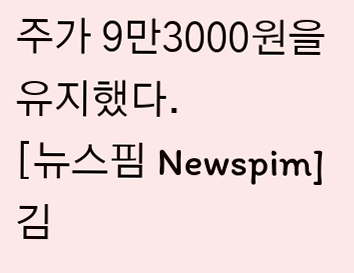주가 9만3000원을 유지했다.
[뉴스핌 Newspim] 김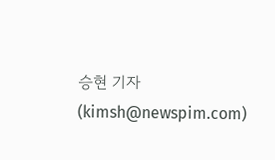승현 기자 (kimsh@newspim.com)